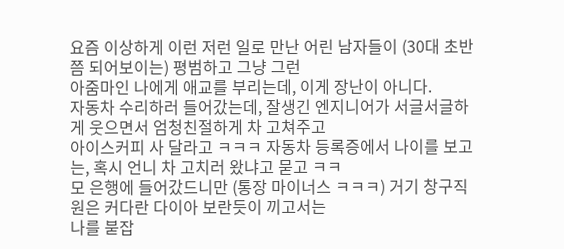요즘 이상하게 이런 저런 일로 만난 어린 남자들이 (30대 초반 쯤 되어보이는) 평범하고 그냥 그런
아줌마인 나에게 애교를 부리는데, 이게 장난이 아니다.
자동차 수리하러 들어갔는데, 잘생긴 엔지니어가 서글서글하게 웃으면서 엄청친절하게 차 고쳐주고
아이스커피 사 달라고 ㅋㅋㅋ 자동차 등록증에서 나이를 보고는, 혹시 언니 차 고치러 왔냐고 묻고 ㅋㅋ
모 은행에 들어갔드니만 (통장 마이너스 ㅋㅋㅋ) 거기 창구직원은 커다란 다이아 보란듯이 끼고서는
나를 붇잡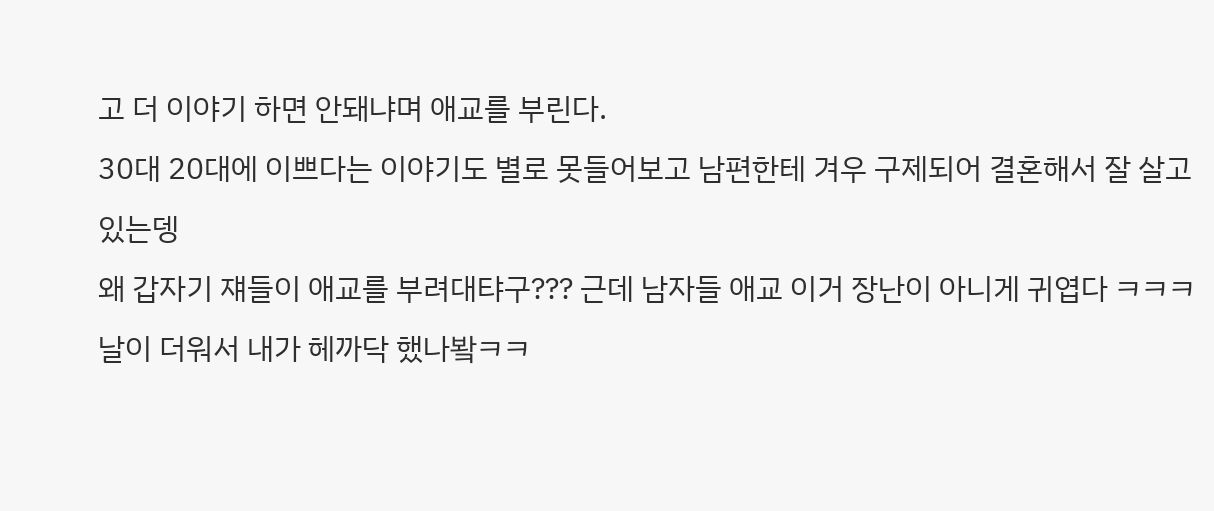고 더 이야기 하면 안돼냐며 애교를 부린다.
30대 20대에 이쁘다는 이야기도 별로 못들어보고 남편한테 겨우 구제되어 결혼해서 잘 살고 있는뎅
왜 갑자기 쟤들이 애교를 부려대탸구??? 근데 남자들 애교 이거 장난이 아니게 귀엽다 ㅋㅋㅋ
날이 더워서 내가 헤까닥 했나봨ㅋㅋ